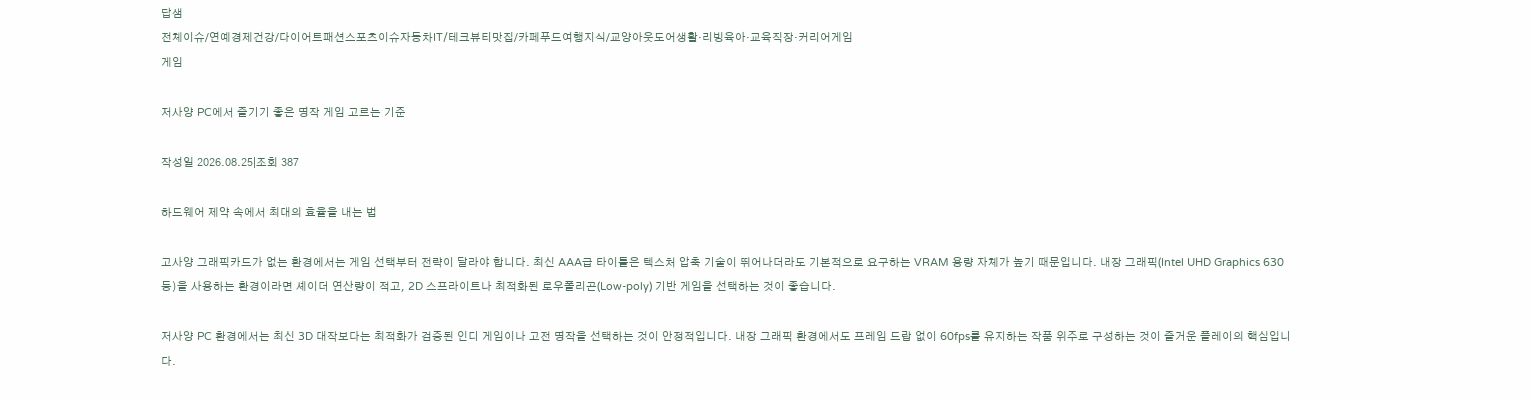답샘
전체이슈/연예경제건강/다이어트패션스포츠이슈자동차IT/테크뷰티맛집/카페푸드여행지식/교양아웃도어생활·리빙육아·교육직장·커리어게임
게임

저사양 PC에서 즐기기 좋은 명작 게임 고르는 기준

작성일 2026.08.25|조회 387

하드웨어 제약 속에서 최대의 효율을 내는 법

고사양 그래픽카드가 없는 환경에서는 게임 선택부터 전략이 달라야 합니다. 최신 AAA급 타이틀은 텍스처 압축 기술이 뛰어나더라도 기본적으로 요구하는 VRAM 용량 자체가 높기 때문입니다. 내장 그래픽(Intel UHD Graphics 630 등)을 사용하는 환경이라면 셰이더 연산량이 적고, 2D 스프라이트나 최적화된 로우폴리곤(Low-poly) 기반 게임을 선택하는 것이 좋습니다.

저사양 PC 환경에서는 최신 3D 대작보다는 최적화가 검증된 인디 게임이나 고전 명작을 선택하는 것이 안정적입니다. 내장 그래픽 환경에서도 프레임 드랍 없이 60fps를 유지하는 작품 위주로 구성하는 것이 즐거운 플레이의 핵심입니다.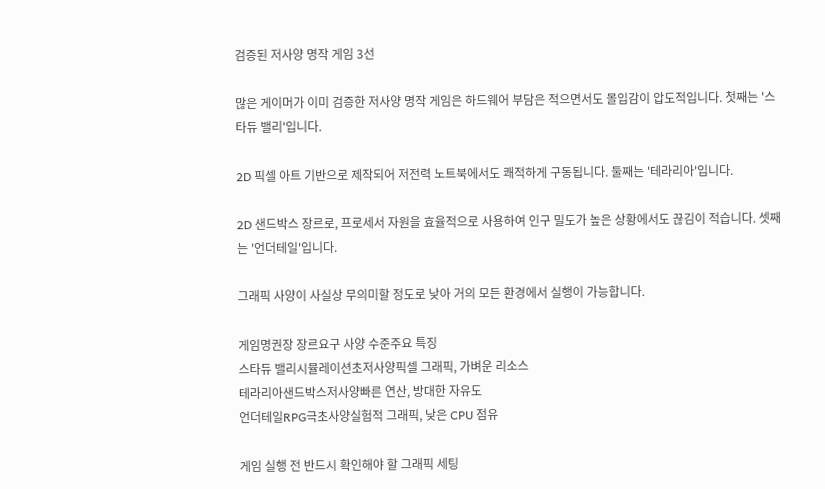검증된 저사양 명작 게임 3선

많은 게이머가 이미 검증한 저사양 명작 게임은 하드웨어 부담은 적으면서도 몰입감이 압도적입니다. 첫째는 '스타듀 밸리'입니다.

2D 픽셀 아트 기반으로 제작되어 저전력 노트북에서도 쾌적하게 구동됩니다. 둘째는 '테라리아'입니다.

2D 샌드박스 장르로, 프로세서 자원을 효율적으로 사용하여 인구 밀도가 높은 상황에서도 끊김이 적습니다. 셋째는 '언더테일'입니다.

그래픽 사양이 사실상 무의미할 정도로 낮아 거의 모든 환경에서 실행이 가능합니다.

게임명권장 장르요구 사양 수준주요 특징
스타듀 밸리시뮬레이션초저사양픽셀 그래픽, 가벼운 리소스
테라리아샌드박스저사양빠른 연산, 방대한 자유도
언더테일RPG극초사양실험적 그래픽, 낮은 CPU 점유

게임 실행 전 반드시 확인해야 할 그래픽 세팅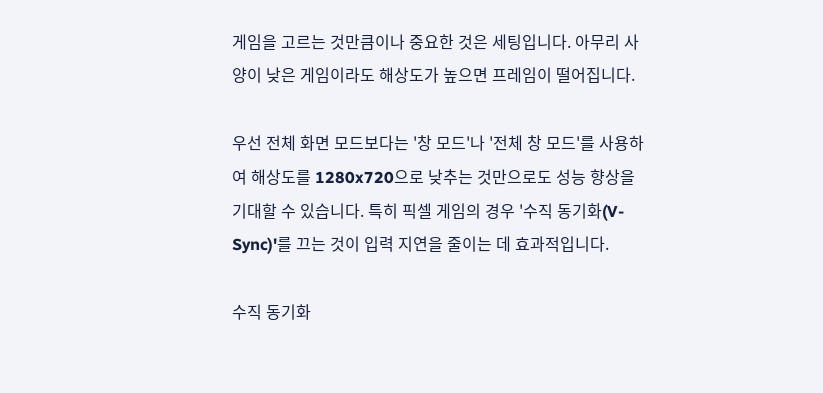게임을 고르는 것만큼이나 중요한 것은 세팅입니다. 아무리 사양이 낮은 게임이라도 해상도가 높으면 프레임이 떨어집니다.

우선 전체 화면 모드보다는 '창 모드'나 '전체 창 모드'를 사용하여 해상도를 1280x720으로 낮추는 것만으로도 성능 향상을 기대할 수 있습니다. 특히 픽셀 게임의 경우 '수직 동기화(V-Sync)'를 끄는 것이 입력 지연을 줄이는 데 효과적입니다.

수직 동기화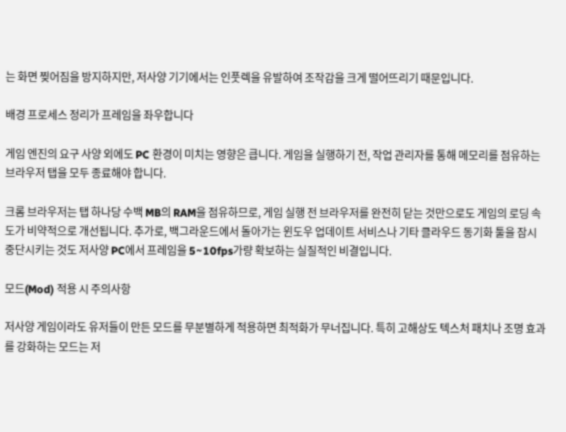는 화면 찢어짐을 방지하지만, 저사양 기기에서는 인풋렉을 유발하여 조작감을 크게 떨어뜨리기 때문입니다.

배경 프로세스 정리가 프레임을 좌우합니다

게임 엔진의 요구 사양 외에도 PC 환경이 미치는 영향은 큽니다. 게임을 실행하기 전, 작업 관리자를 통해 메모리를 점유하는 브라우저 탭을 모두 종료해야 합니다.

크롬 브라우저는 탭 하나당 수백 MB의 RAM을 점유하므로, 게임 실행 전 브라우저를 완전히 닫는 것만으로도 게임의 로딩 속도가 비약적으로 개선됩니다. 추가로, 백그라운드에서 돌아가는 윈도우 업데이트 서비스나 기타 클라우드 동기화 툴을 잠시 중단시키는 것도 저사양 PC에서 프레임을 5~10fps가량 확보하는 실질적인 비결입니다.

모드(Mod) 적용 시 주의사항

저사양 게임이라도 유저들이 만든 모드를 무분별하게 적용하면 최적화가 무너집니다. 특히 고해상도 텍스처 패치나 조명 효과를 강화하는 모드는 저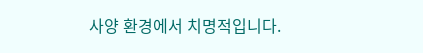사양 환경에서 치명적입니다.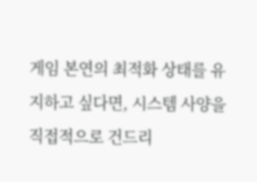게임 본연의 최적화 상태를 유지하고 싶다면, 시스템 사양을 직접적으로 건드리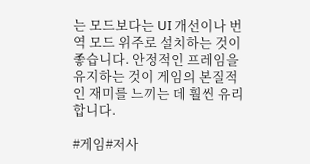는 모드보다는 UI 개선이나 번역 모드 위주로 설치하는 것이 좋습니다. 안정적인 프레임을 유지하는 것이 게임의 본질적인 재미를 느끼는 데 훨씬 유리합니다.

#게임#저사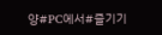양#PC에서#즐기기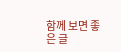함께 보면 좋은 글